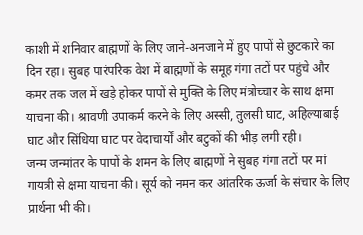काशी में शनिवार बाह्मणों के लिए जाने-अनजाने में हुए पापों से छुटकारे का दिन रहा। सुबह पारंपरिक वेश में बाह्मणों के समूह गंगा तटों पर पहुंचे और कमर तक जल में खड़े होकर पापों से मुक्ति के लिए मंत्रोच्चार के साथ क्षमा याचना की। श्रावणी उपाकर्म करने के लिए अस्सी, तुलसी घाट, अहिल्याबाई घाट और सिंधिया घाट पर वेदाचार्यों और बटुकों की भीड़ लगी रही।
जन्म जन्मांतर के पापों के शमन के लिए बाह्मणों ने सुबह गंगा तटों पर मां गायत्री से क्षमा याचना की। सूर्य को नमन कर आंतरिक ऊर्जा के संचार के लिए प्रार्थना भी की।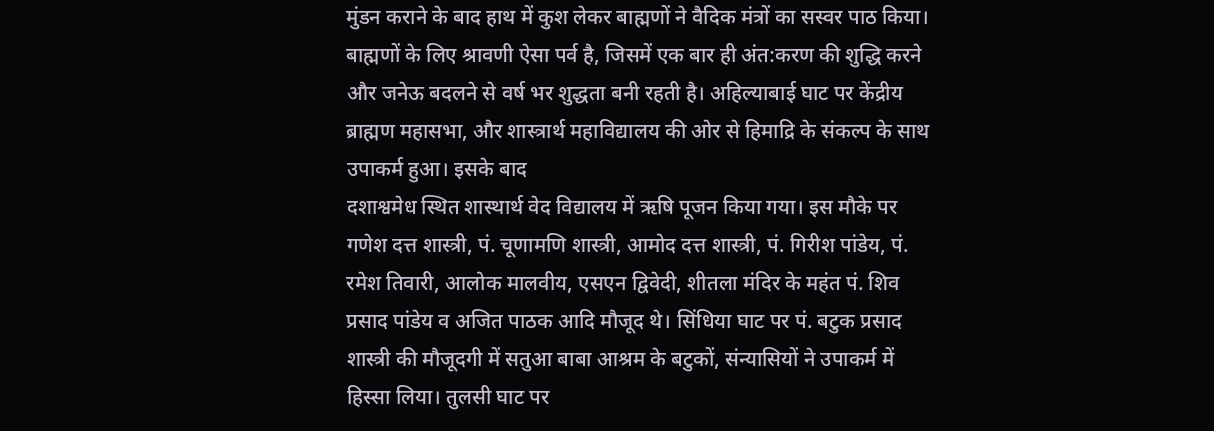मुंडन कराने के बाद हाथ में कुश लेकर बाह्मणों ने वैदिक मंत्रों का सस्वर पाठ किया। बाह्मणों के लिए श्रावणी ऐसा पर्व है, जिसमें एक बार ही अंत:करण की शुद्धि करने और जनेऊ बदलने से वर्ष भर शुद्धता बनी रहती है। अहिल्याबाई घाट पर केंद्रीय ब्राह्मण महासभा, और शास्त्रार्थ महाविद्यालय की ओर से हिमाद्रि के संकल्प के साथ उपाकर्म हुआ। इसके बाद
दशाश्वमेध स्थित शास्थार्थ वेद विद्यालय में ऋषि पूजन किया गया। इस मौके पर गणेश दत्त शास्त्री, पं. चूणामणि शास्त्री, आमोद दत्त शास्त्री, पं. गिरीश पांडेय, पं. रमेश तिवारी, आलोक मालवीय, एसएन द्विवेदी, शीतला मंदिर के महंत पं. शिव प्रसाद पांडेय व अजित पाठक आदि मौजूद थे। सिंधिया घाट पर पं. बटुक प्रसाद शास्त्री की मौजूदगी में सतुआ बाबा आश्रम के बटुकों, संन्यासियों ने उपाकर्म में हिस्सा लिया। तुलसी घाट पर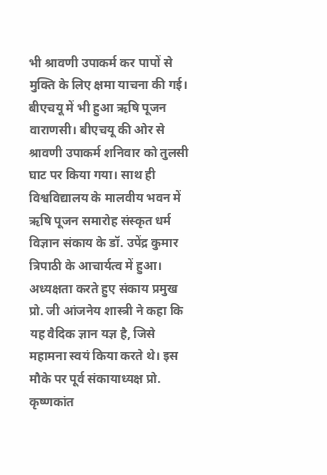भी श्रावणी उपाकर्म कर पापों से मुक्ति के लिए क्षमा याचना की गई।
बीएचयू में भी हुआ ऋषि पूजन
वाराणसी। बीएचयू की ओर से श्रावणी उपाकर्म शनिवार को तुलसी घाट पर किया गया। साथ ही विश्वविद्यालय के मालवीय भवन में ऋषि पूजन समारोह संस्कृत धर्म विज्ञान संकाय के डॉ. उपेंद्र कुमार त्रिपाठी के आचार्यत्व में हुआ। अध्यक्षता करते हुए संकाय प्रमुख प्रो. जी आंजनेय शास्त्री ने कहा कि यह वैदिक ज्ञान यज्ञ है, जिसे महामना स्वयं किया करते थे। इस मौके पर पूर्व संकायाध्यक्ष प्रो. कृष्णकांत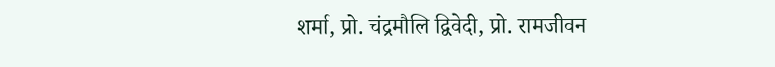शर्मा, प्रो. चंद्रमौलि द्विवेदी, प्रो. रामजीवन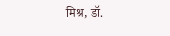मिश्र, डॉ.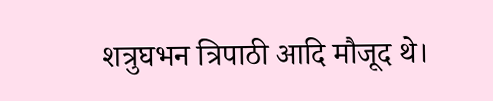शत्रुघभन त्रिपाठी आदि मौजूद थे।